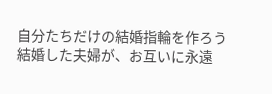自分たちだけの結婚指輪を作ろう
結婚した夫婦が、お互いに永遠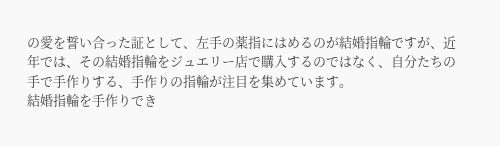の愛を誓い合った証として、左手の薬指にはめるのが結婚指輪ですが、近年では、その結婚指輪をジュエリー店で購入するのではなく、自分たちの手で手作りする、手作りの指輪が注目を集めています。
結婚指輪を手作りでき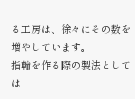る工房は、徐々にその数を増やしています。
指輪を作る際の製法としては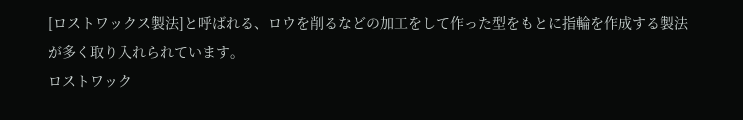[ロストワックス製法]と呼ばれる、ロウを削るなどの加工をして作った型をもとに指輪を作成する製法が多く取り入れられています。
ロストワック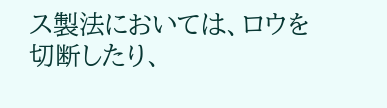ス製法においては、ロウを切断したり、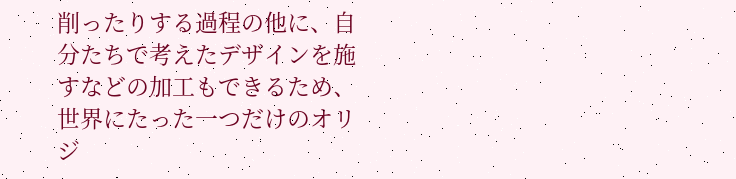削ったりする過程の他に、自分たちで考えたデザインを施すなどの加工もできるため、世界にたった一つだけのオリジ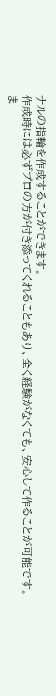ナルの指輪を作成することができます。
作成時には必ずプロの方が付き添ってくれることもあり、全く経験がなくても、安心して作ることが可能です。
ま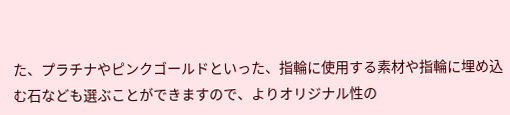た、プラチナやピンクゴールドといった、指輪に使用する素材や指輪に埋め込む石なども選ぶことができますので、よりオリジナル性の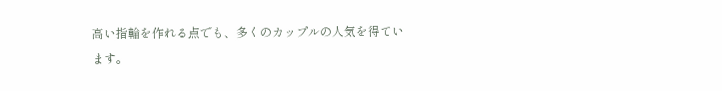高い指輪を作れる点でも、多くのカップルの人気を得ています。